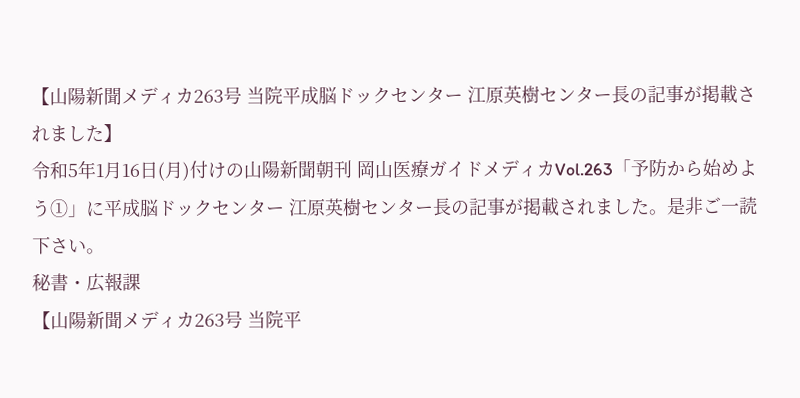【山陽新聞メディカ263号 当院平成脳ドックセンター 江原英樹センター長の記事が掲載されました】
令和5年1月16日(月)付けの山陽新聞朝刊 岡山医療ガイドメディカVol.263「予防から始めよう①」に平成脳ドックセンター 江原英樹センター長の記事が掲載されました。是非ご一読下さい。
秘書・広報課
【山陽新聞メディカ263号 当院平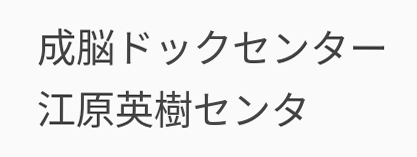成脳ドックセンター 江原英樹センタ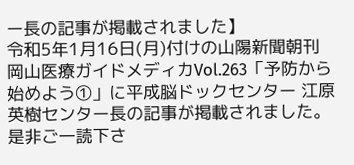ー長の記事が掲載されました】
令和5年1月16日(月)付けの山陽新聞朝刊 岡山医療ガイドメディカVol.263「予防から始めよう①」に平成脳ドックセンター 江原英樹センター長の記事が掲載されました。是非ご一読下さ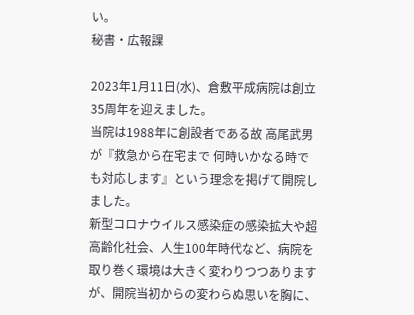い。
秘書・広報課

2023年1月11日(水)、倉敷平成病院は創立35周年を迎えました。
当院は1988年に創設者である故 高尾武男が『救急から在宅まで 何時いかなる時でも対応します』という理念を掲げて開院しました。
新型コロナウイルス感染症の感染拡大や超高齢化社会、人生100年時代など、病院を取り巻く環境は大きく変わりつつありますが、開院当初からの変わらぬ思いを胸に、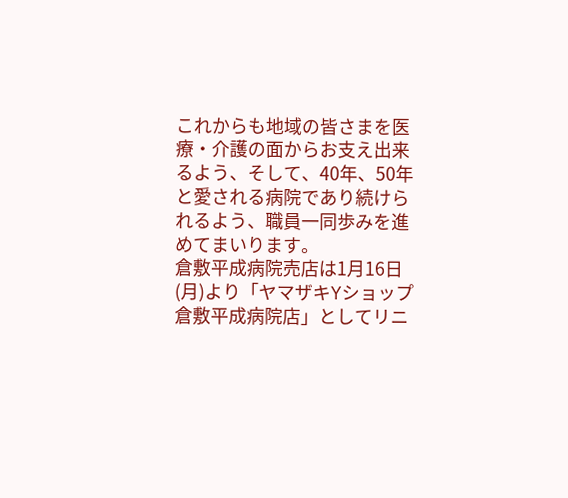これからも地域の皆さまを医療・介護の面からお支え出来るよう、そして、40年、50年と愛される病院であり続けられるよう、職員一同歩みを進めてまいります。
倉敷平成病院売店は1月16日(月)より「ヤマザキYショップ 倉敷平成病院店」としてリニ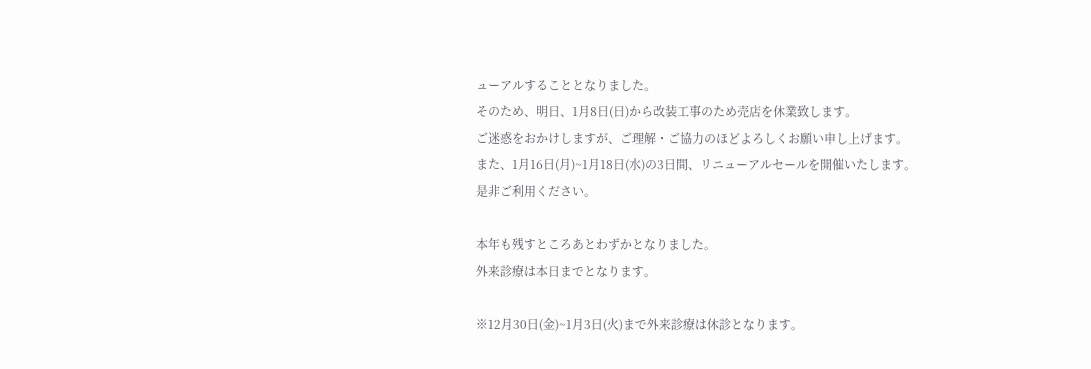ューアルすることとなりました。
そのため、明日、1月8日(日)から改装工事のため売店を休業致します。
ご迷惑をおかけしますが、ご理解・ご協力のほどよろしくお願い申し上げます。
また、1月16日(月)~1月18日(水)の3日間、リニューアルセールを開催いたします。
是非ご利用ください。

本年も残すところあとわずかとなりました。
外来診療は本日までとなります。

※12月30日(金)~1月3日(火)まで外来診療は休診となります。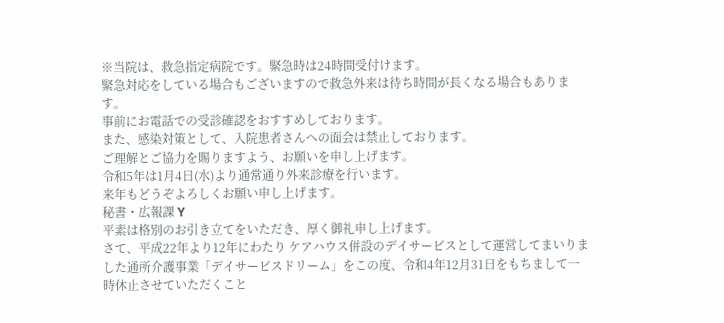※当院は、救急指定病院です。緊急時は24時間受付けます。
緊急対応をしている場合もございますので救急外来は待ち時間が長くなる場合もあります。
事前にお電話での受診確認をおすすめしております。
また、感染対策として、入院患者さんへの面会は禁止しております。
ご理解とご協力を賜りますよう、お願いを申し上げます。
令和5年は1月4日(水)より通常通り外来診療を行います。
来年もどうぞよろしくお願い申し上げます。
秘書・広報課 Y
平素は格別のお引き立てをいただき、厚く御礼申し上げます。
さて、平成22年より12年にわたり ケアハウス併設のデイサービスとして運営してまいりました通所介護事業「デイサービスドリーム」をこの度、令和4年12月31日をもちまして一時休止させていただくこと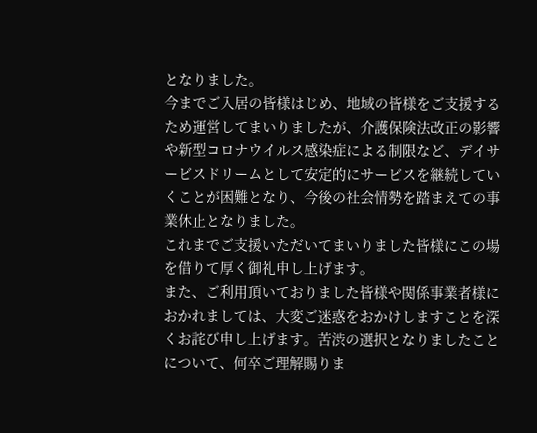となりました。
今までご入居の皆様はじめ、地域の皆様をご支援するため運営してまいりましたが、介護保険法改正の影響や新型コロナウイルス感染症による制限など、デイサービスドリームとして安定的にサービスを継続していくことが困難となり、今後の社会情勢を踏まえての事業休止となりました。
これまでご支援いただいてまいりました皆様にこの場を借りて厚く御礼申し上げます。
また、ご利用頂いておりました皆様や関係事業者様におかれましては、大変ご迷惑をおかけしますことを深くお詫び申し上げます。苦渋の選択となりましたことについて、何卒ご理解賜りま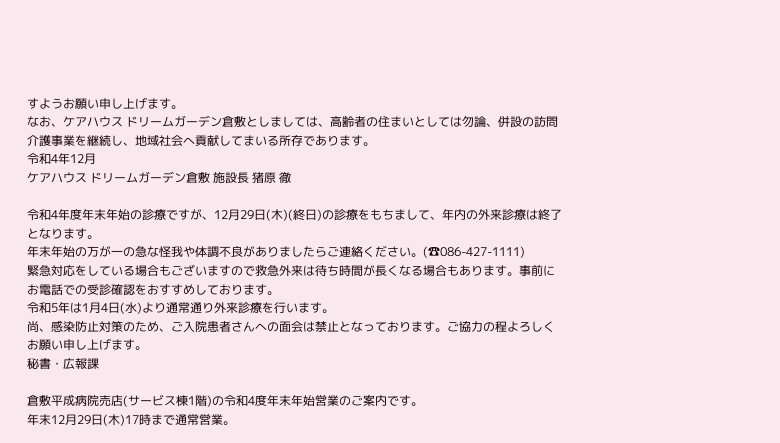すようお願い申し上げます。
なお、ケアハウス ドリームガーデン倉敷としましては、高齢者の住まいとしては勿論、併設の訪問介護事業を継続し、地域社会へ貢献してまいる所存であります。
令和4年12月
ケアハウス ドリームガーデン倉敷 施設長 猪原 徹

令和4年度年末年始の診療ですが、12月29日(木)(終日)の診療をもちまして、年内の外来診療は終了となります。
年末年始の万が一の急な怪我や体調不良がありましたらご連絡ください。(☎086-427-1111)
緊急対応をしている場合もございますので救急外来は待ち時間が長くなる場合もあります。事前にお電話での受診確認をおすすめしております。
令和5年は1月4日(水)より通常通り外来診療を行います。
尚、感染防止対策のため、ご入院患者さんへの面会は禁止となっております。ご協力の程よろしくお願い申し上げます。
秘書・広報課

倉敷平成病院売店(サービス棟1階)の令和4度年末年始営業のご案内です。
年末12月29日(木)17時まで通常営業。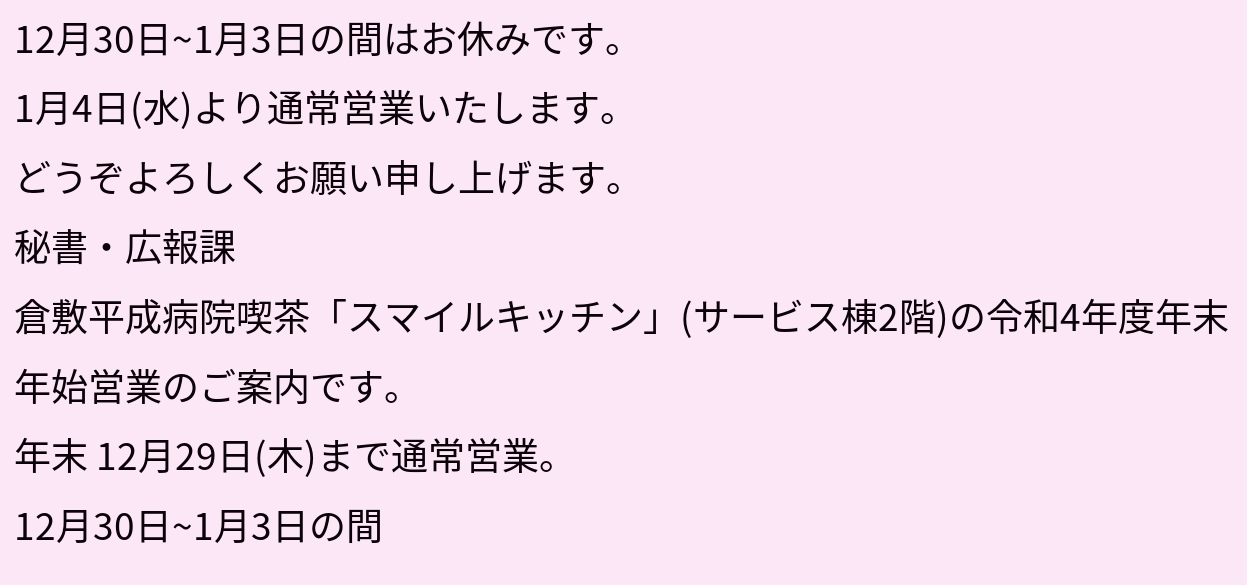12月30日~1月3日の間はお休みです。
1月4日(水)より通常営業いたします。
どうぞよろしくお願い申し上げます。
秘書・広報課
倉敷平成病院喫茶「スマイルキッチン」(サービス棟2階)の令和4年度年末年始営業のご案内です。
年末 12月29日(木)まで通常営業。
12月30日~1月3日の間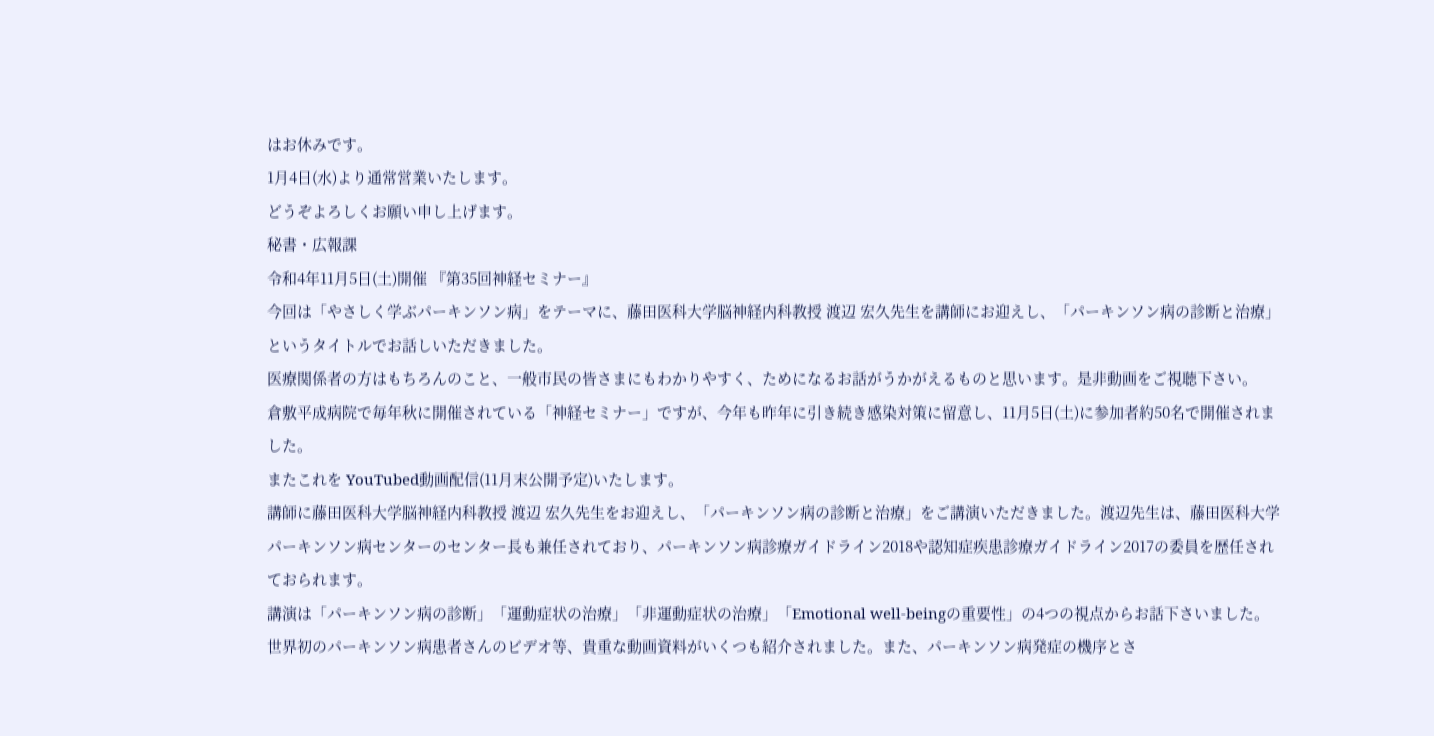はお休みです。
1月4日(水)より通常営業いたします。
どうぞよろしくお願い申し上げます。
秘書・広報課
令和4年11月5日(土)開催 『第35回神経セミナー』
今回は「やさしく学ぶパーキンソン病」をテーマに、藤田医科大学脳神経内科教授 渡辺 宏久先生を講師にお迎えし、「パーキンソン病の診断と治療」というタイトルでお話しいただきました。
医療関係者の方はもちろんのこと、一般市民の皆さまにもわかりやすく、ためになるお話がうかがえるものと思います。是非動画をご視聴下さい。
倉敷平成病院で毎年秋に開催されている「神経セミナー」ですが、今年も昨年に引き続き感染対策に留意し、11月5日(土)に参加者約50名で開催されました。
またこれを YouTubed動画配信(11月末公開予定)いたします。
講師に藤田医科大学脳神経内科教授 渡辺 宏久先生をお迎えし、「パーキンソン病の診断と治療」をご講演いただきました。渡辺先生は、藤田医科大学パーキンソン病センターのセンター長も兼任されており、パーキンソン病診療ガイドライン2018や認知症疾患診療ガイドライン2017の委員を歴任されておられます。
講演は「パーキンソン病の診断」「運動症状の治療」「非運動症状の治療」「Emotional well-beingの重要性」の4つの視点からお話下さいました。
世界初のパーキンソン病患者さんのビデオ等、貴重な動画資料がいくつも紹介されました。また、パーキンソン病発症の機序とさ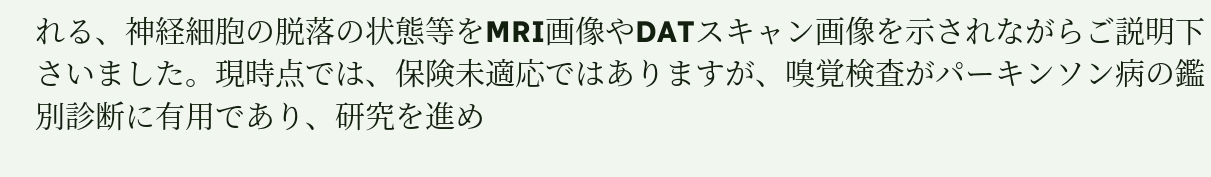れる、神経細胞の脱落の状態等をMRI画像やDATスキャン画像を示されながらご説明下さいました。現時点では、保険未適応ではありますが、嗅覚検査がパーキンソン病の鑑別診断に有用であり、研究を進め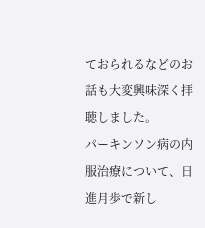ておられるなどのお話も大変興味深く拝聴しました。
パーキンソン病の内服治療について、日進月歩で新し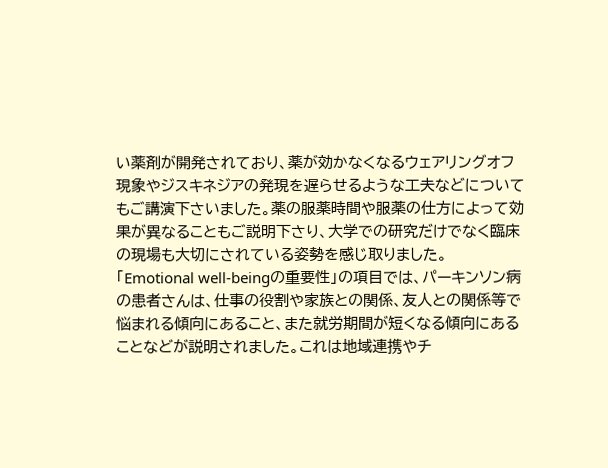い薬剤が開発されており、薬が効かなくなるウェアリングオフ現象やジスキネジアの発現を遅らせるような工夫などについてもご講演下さいました。薬の服薬時間や服薬の仕方によって効果が異なることもご説明下さり、大学での研究だけでなく臨床の現場も大切にされている姿勢を感じ取りました。
「Emotional well-beingの重要性」の項目では、パーキンソン病の患者さんは、仕事の役割や家族との関係、友人との関係等で悩まれる傾向にあること、また就労期間が短くなる傾向にあることなどが説明されました。これは地域連携やチ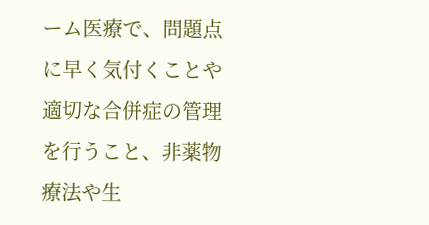ーム医療で、問題点に早く気付くことや適切な合併症の管理を行うこと、非薬物療法や生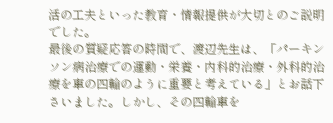活の工夫といった教育・情報提供が大切とのご説明でした。
最後の質疑応答の時間で、渡辺先生は、「パーキンソン病治療での運動・栄養・内科的治療・外科的治療を車の四輪のように重要と考えている」とお話下さいました。しかし、その四輪車を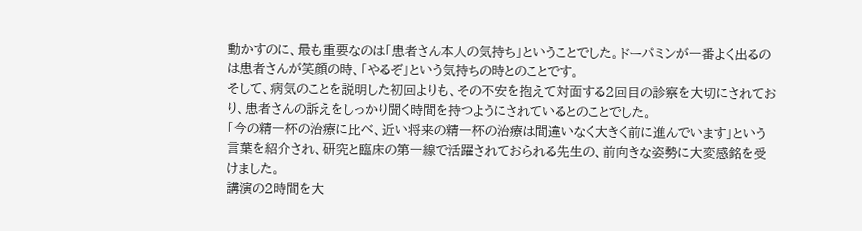動かすのに、最も重要なのは「患者さん本人の気持ち」ということでした。ドーパミンが一番よく出るのは患者さんが笑顔の時、「やるぞ」という気持ちの時とのことです。
そして、病気のことを説明した初回よりも、その不安を抱えて対面する2回目の診察を大切にされており、患者さんの訴えをしっかり聞く時間を持つようにされているとのことでした。
「今の精一杯の治療に比べ、近い将来の精一杯の治療は間違いなく大きく前に進んでいます」という言葉を紹介され、研究と臨床の第一線で活躍されておられる先生の、前向きな姿勢に大変感銘を受けました。
講演の2時間を大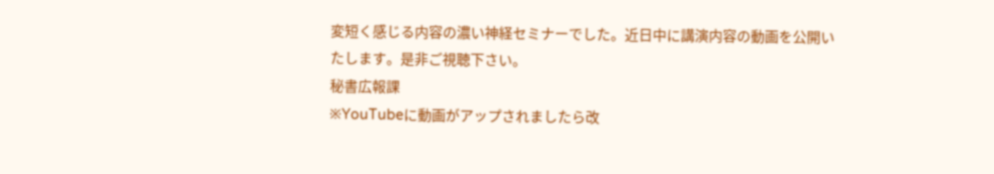変短く感じる内容の濃い神経セミナーでした。近日中に講演内容の動画を公開いたします。是非ご視聴下さい。
秘書広報課
※YouTubeに動画がアップされましたら改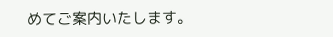めてご案内いたします。